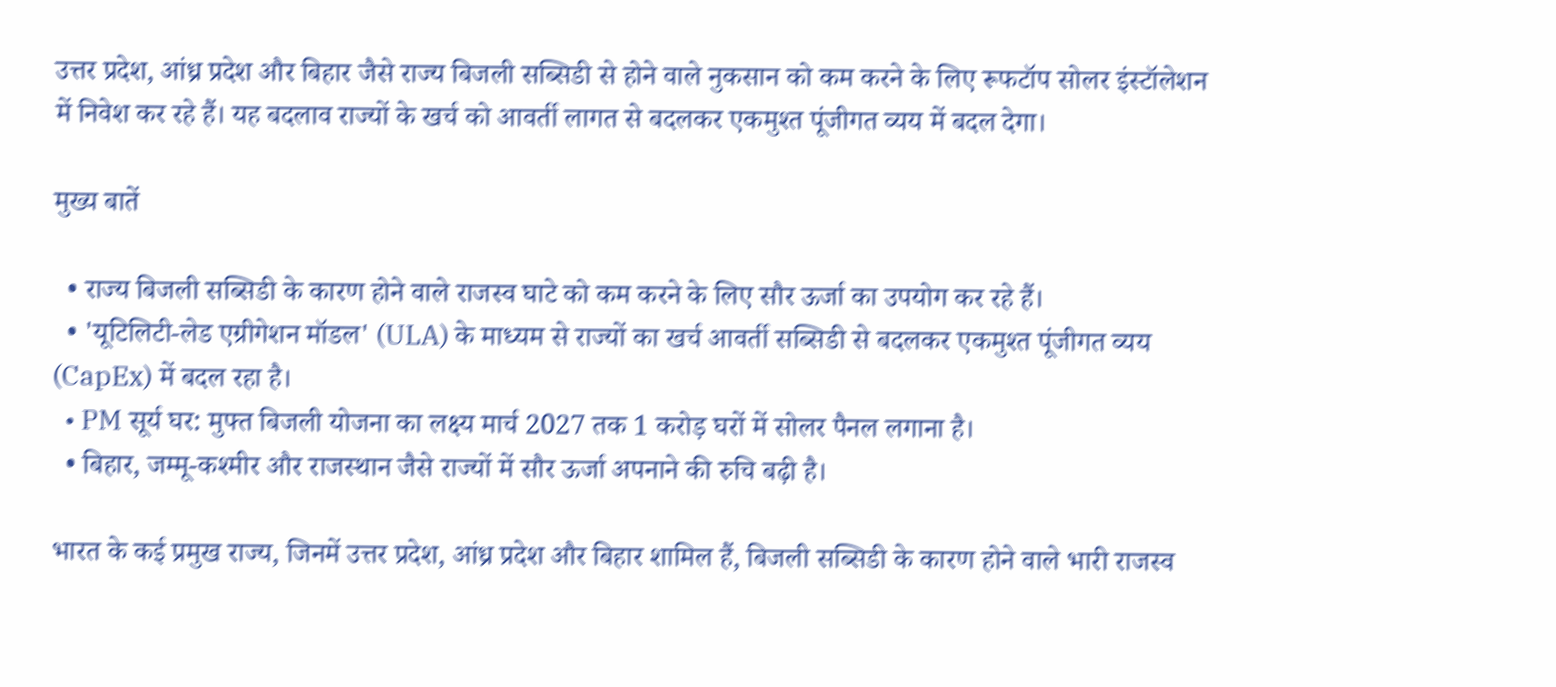उत्तर प्रदेश, आंध्र प्रदेश और बिहार जैसे राज्य बिजली सब्सिडी से होने वाले नुकसान को कम करने के लिए रूफटॉप सोलर इंस्टॉलेशन में निवेश कर रहे हैं। यह बदलाव राज्यों के खर्च को आवर्ती लागत से बदलकर एकमुश्त पूंजीगत व्यय में बदल देगा।

मुख्य बातें

  • राज्य बिजली सब्सिडी के कारण होने वाले राजस्व घाटे को कम करने के लिए सौर ऊर्जा का उपयोग कर रहे हैं।
  • 'यूटिलिटी-लेड एग्रीगेशन मॉडल' (ULA) के माध्यम से राज्यों का खर्च आवर्ती सब्सिडी से बदलकर एकमुश्त पूंजीगत व्यय (CapEx) में बदल रहा है।
  • PM सूर्य घर: मुफ्त बिजली योजना का लक्ष्य मार्च 2027 तक 1 करोड़ घरों में सोलर पैनल लगाना है।
  • बिहार, जम्मू-कश्मीर और राजस्थान जैसे राज्यों में सौर ऊर्जा अपनाने की रुचि बढ़ी है।

भारत के कई प्रमुख राज्य, जिनमें उत्तर प्रदेश, आंध्र प्रदेश और बिहार शामिल हैं, बिजली सब्सिडी के कारण होने वाले भारी राजस्व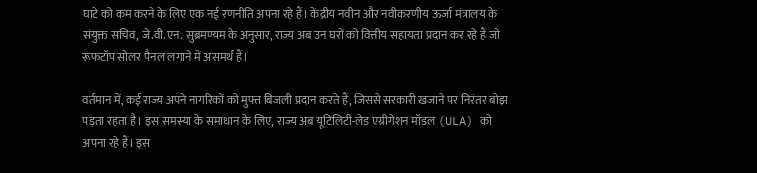घाटे को कम करने के लिए एक नई रणनीति अपना रहे हैं। केंद्रीय नवीन और नवीकरणीय ऊर्जा मंत्रालय के संयुक्त सचिव, जे.वी.एन. सुब्रमण्यम के अनुसार, राज्य अब उन घरों को वित्तीय सहायता प्रदान कर रहे हैं जो रूफटॉप सोलर पैनल लगाने में असमर्थ हैं।

वर्तमान में, कई राज्य अपने नागरिकों को मुफ्त बिजली प्रदान करते हैं, जिससे सरकारी खजाने पर निरंतर बोझ पड़ता रहता है। इस समस्या के समाधान के लिए, राज्य अब यूटिलिटी-लेड एग्रीगेशन मॉडल (ULA) को अपना रहे हैं। इस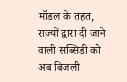मॉडल के तहत, राज्यों द्वारा दी जाने वाली सब्सिडी को अब बिजली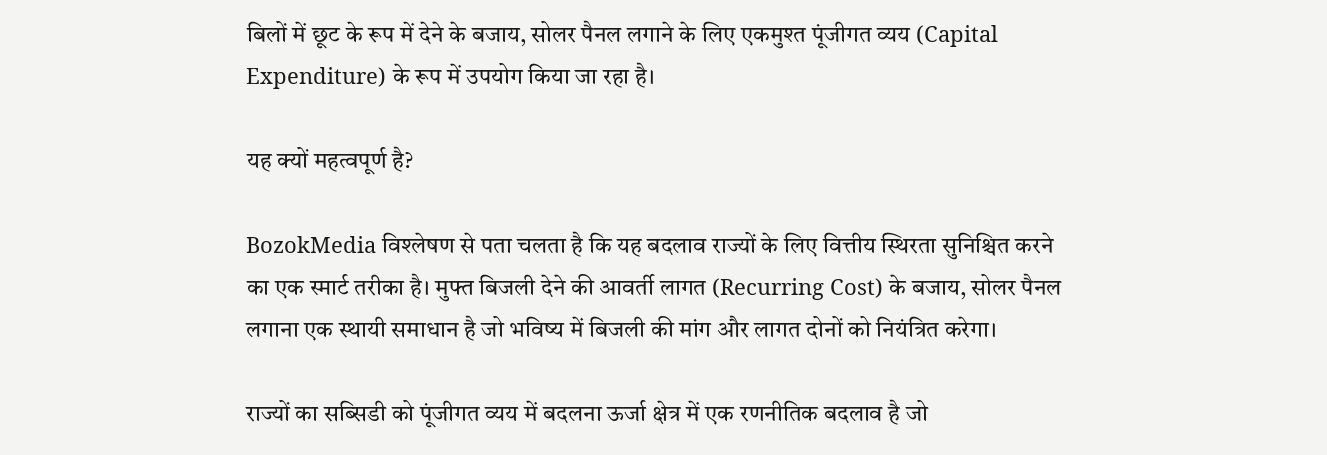बिलों में छूट के रूप में देने के बजाय, सोलर पैनल लगाने के लिए एकमुश्त पूंजीगत व्यय (Capital Expenditure) के रूप में उपयोग किया जा रहा है।

यह क्यों महत्वपूर्ण है?

BozokMedia विश्लेषण से पता चलता है कि यह बदलाव राज्यों के लिए वित्तीय स्थिरता सुनिश्चित करने का एक स्मार्ट तरीका है। मुफ्त बिजली देने की आवर्ती लागत (Recurring Cost) के बजाय, सोलर पैनल लगाना एक स्थायी समाधान है जो भविष्य में बिजली की मांग और लागत दोनों को नियंत्रित करेगा।

राज्यों का सब्सिडी को पूंजीगत व्यय में बदलना ऊर्जा क्षेत्र में एक रणनीतिक बदलाव है जो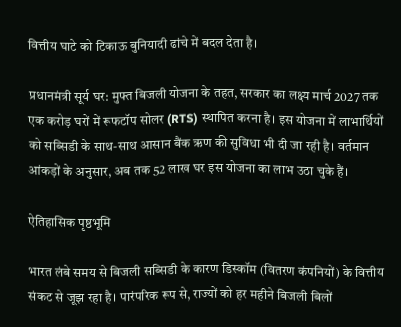वित्तीय घाटे को टिकाऊ बुनियादी ढांचे में बदल देता है।

प्रधानमंत्री सूर्य घर: मुफ्त बिजली योजना के तहत, सरकार का लक्ष्य मार्च 2027 तक एक करोड़ घरों में रूफटॉप सोलर (RTS) स्थापित करना है। इस योजना में लाभार्थियों को सब्सिडी के साथ-साथ आसान बैंक ऋण की सुविधा भी दी जा रही है। वर्तमान आंकड़ों के अनुसार, अब तक 52 लाख घर इस योजना का लाभ उठा चुके हैं।

ऐतिहासिक पृष्ठभूमि

भारत लंबे समय से बिजली सब्सिडी के कारण डिस्कॉम (वितरण कंपनियों) के वित्तीय संकट से जूझ रहा है। पारंपरिक रूप से, राज्यों को हर महीने बिजली बिलों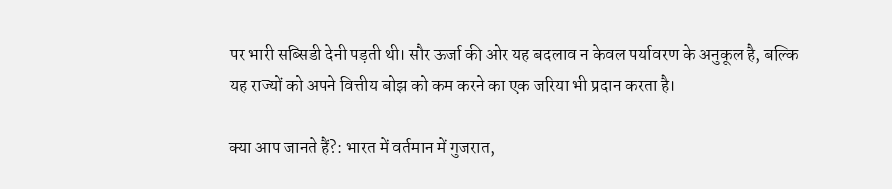पर भारी सब्सिडी देनी पड़ती थी। सौर ऊर्जा की ओर यह बदलाव न केवल पर्यावरण के अनुकूल है, बल्कि यह राज्यों को अपने वित्तीय बोझ को कम करने का एक जरिया भी प्रदान करता है।

क्या आप जानते हैं?: भारत में वर्तमान में गुजरात,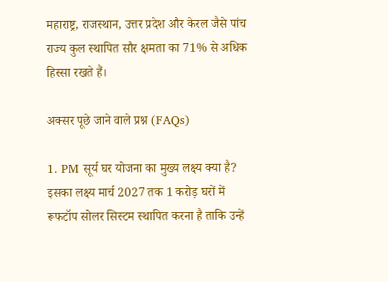महाराष्ट्र, राजस्थान, उत्तर प्रदेश और केरल जैसे पांच राज्य कुल स्थापित सौर क्षमता का 71% से अधिक हिस्सा रखते हैं।

अक्सर पूछे जाने वाले प्रश्न (FAQs)

1. PM सूर्य घर योजना का मुख्य लक्ष्य क्या है?
इसका लक्ष्य मार्च 2027 तक 1 करोड़ घरों में रूफटॉप सोलर सिस्टम स्थापित करना है ताकि उन्हें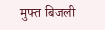मुफ्त बिजली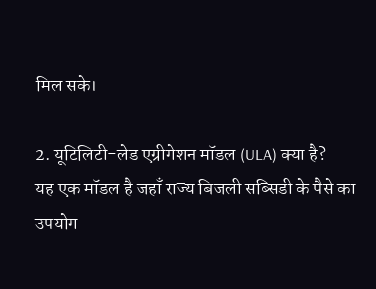मिल सके।

2. यूटिलिटी-लेड एग्रीगेशन मॉडल (ULA) क्या है?
यह एक मॉडल है जहाँ राज्य बिजली सब्सिडी के पैसे का उपयोग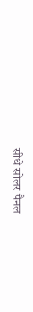सीधे सोलर पैनल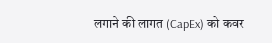लगाने की लागत (CapEx) को कवर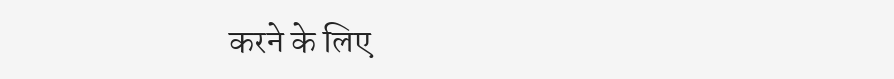करने के लिए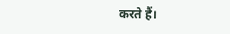करते हैं।